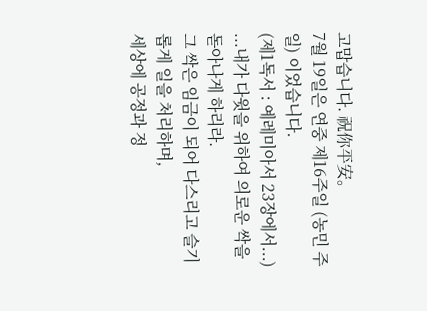고맙습니다. 祝你平安。
7월 19일은 연중 제16주일 (농민 주일) 이었습니다.
(제1독서 : 예레미아서 23장에서...)
...내가 다윗을 위하여 의로운 싹을 돋아나게 하리라.
그 싹은 임금이 되어 다스리고 슬기롭게 일을 처리하며,
세상에 공정과 정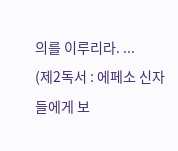의를 이루리라. ...
(제2독서 : 에페소 신자들에게 보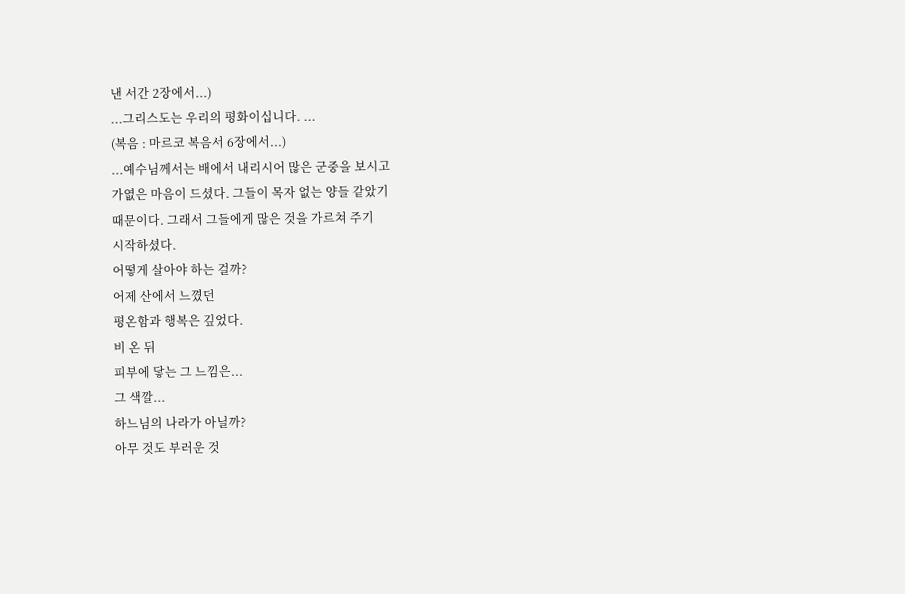낸 서간 2장에서...)
...그리스도는 우리의 평화이십니다. ...
(복음 : 마르코 복음서 6장에서...)
...예수님께서는 배에서 내리시어 많은 군중을 보시고
가엾은 마음이 드셨다. 그들이 목자 없는 양들 같았기
때문이다. 그래서 그들에게 많은 것을 가르쳐 주기
시작하셨다.
어떻게 살아야 하는 걸까?
어제 산에서 느꼈던
평온함과 행복은 깊었다.
비 온 뒤
피부에 닿는 그 느낌은...
그 색깔...
하느님의 나라가 아닐까?
아무 것도 부러운 것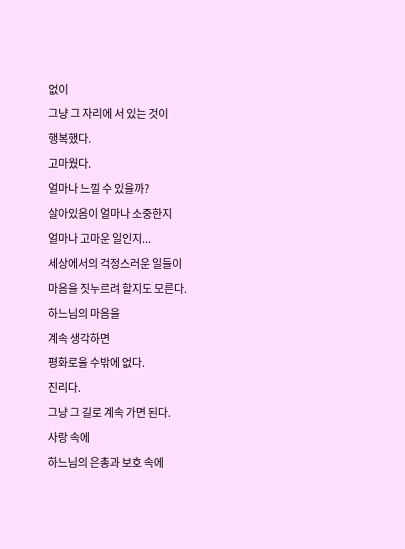없이
그냥 그 자리에 서 있는 것이
행복했다.
고마웠다.
얼마나 느낄 수 있을까?
살아있음이 얼마나 소중한지
얼마나 고마운 일인지...
세상에서의 걱정스러운 일들이
마음을 짓누르려 할지도 모른다.
하느님의 마음을
계속 생각하면
평화로울 수밖에 없다.
진리다.
그냥 그 길로 계속 가면 된다.
사랑 속에
하느님의 은총과 보호 속에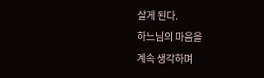살게 된다.
하느님의 마음을
계속 생각하며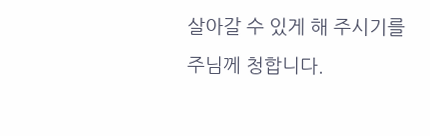살아갈 수 있게 해 주시기를
주님께 청합니다.